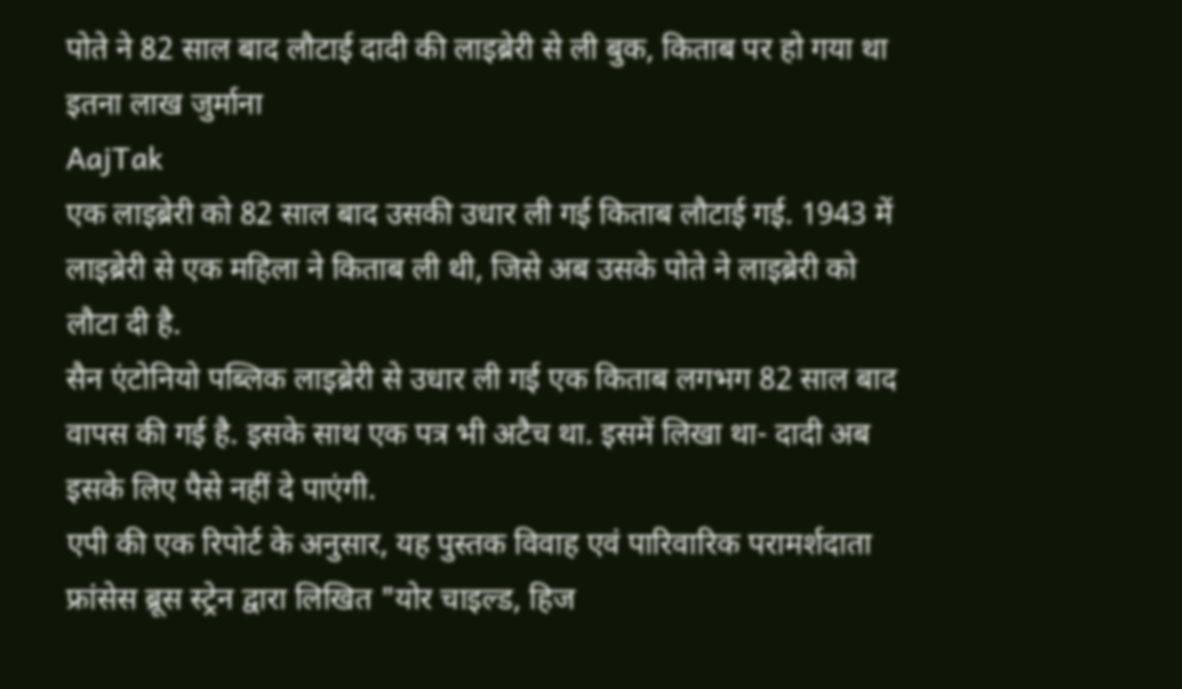पोते ने 82 साल बाद लौटाई दादी की लाइब्रेरी से ली बुक, किताब पर हो गया था इतना लाख जुर्माना
AajTak
एक लाइब्रेरी को 82 साल बाद उसकी उधार ली गई किताब लौटाई गई. 1943 में लाइब्रेरी से एक महिला ने किताब ली थी, जिसे अब उसके पोते ने लाइब्रेरी को लौटा दी है.
सैन एंटोनियो पब्लिक लाइब्रेरी से उधार ली गई एक किताब लगभग 82 साल बाद वापस की गई है. इसके साथ एक पत्र भी अटैच था. इसमें लिखा था- दादी अब इसके लिए पैसे नहीं दे पाएंगी.
एपी की एक रिपोर्ट के अनुसार, यह पुस्तक विवाह एवं पारिवारिक परामर्शदाता फ्रांसेस ब्रूस स्ट्रेन द्वारा लिखित "योर चाइल्ड, हिज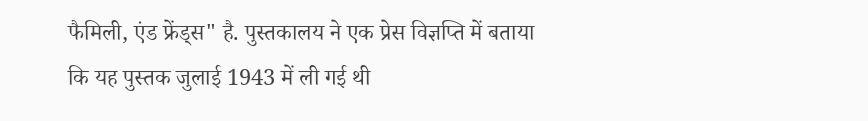फैमिली, एंड फ्रेंड्स" है. पुस्तकालय ने एक प्रेस विज्ञप्ति में बताया कि यह पुस्तक जुलाई 1943 में ली गई थी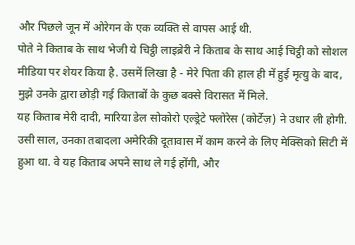और पिछले जून में ओरेगन के एक व्यक्ति से वापस आई थी.
पोते ने किताब के साथ भेजी ये चिट्ठी लाइब्रेरी ने किताब के साथ आई चिट्ठी को सोशल मीडिया पर शेयर किया है. उसमें लिखा है - मेरे पिता की हाल ही में हुई मृत्यु के बाद, मुझे उनके द्वारा छोड़ी गई किताबों के कुछ बक्से विरासत में मिले.
यह किताब मेरी दादी, मारिया डेल सोकोरो एल्ड्रेटे फ्लोरेस (कोर्टेज़) ने उधार ली होगी. उसी साल, उनका तबादला अमेरिकी दूतावास में काम करने के लिए मेक्सिको सिटी में हुआ था. वे यह किताब अपने साथ ले गई होंगी, और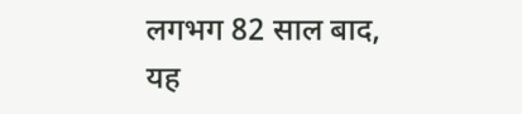लगभग 82 साल बाद, यह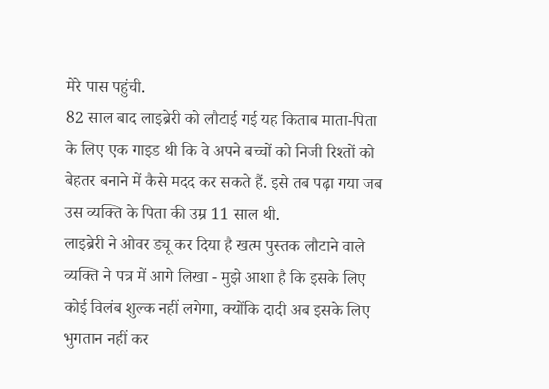मेरे पास पहुंची.
82 साल बाद लाइब्रेरी को लौटाई गई यह किताब माता-पिता के लिए एक गाइड थी कि वे अपने बच्चों को निजी रिश्तों को बेहतर बनाने में कैसे मदद कर सकते हैं. इसे तब पढ़ा गया जब उस व्यक्ति के पिता की उम्र 11 साल थी.
लाइब्रेरी ने ओवर ड्यू कर दिया है खत्म पुस्तक लौटाने वाले व्यक्ति ने पत्र में आगे लिखा - मुझे आशा है कि इसके लिए कोई विलंब शुल्क नहीं लगेगा, क्योंकि दादी अब इसके लिए भुगतान नहीं कर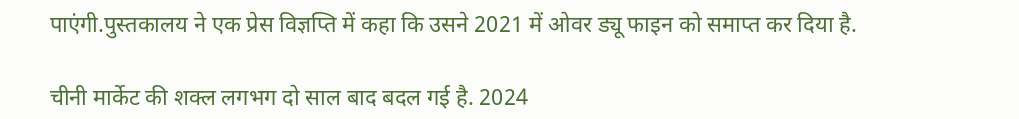पाएंगी.पुस्तकालय ने एक प्रेस विज्ञप्ति में कहा कि उसने 2021 में ओवर ड्यू फाइन को समाप्त कर दिया है.

चीनी मार्केट की शक्ल लगभग दो साल बाद बदल गई है. 2024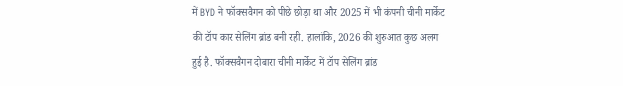में BYD ने फॉक्सवैगन को पीछे छोड़ा था और 2025 में भी कंपनी चीनी मार्केट की टॉप कार सेलिंग ब्रांड बनी रही. हालांकि, 2026 की शुरुआत कुछ अलग हुई है. फॉक्सवैगन दोबारा चीनी मार्केट में टॉप सेलिंग ब्रांड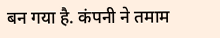बन गया है. कंपनी ने तमाम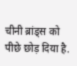चीनी ब्रांड्स को पीछे छोड़ दिया है.